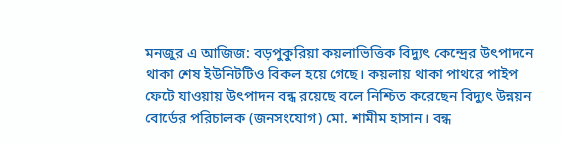মনজুর এ আজিজ: বড়পুকুরিয়া কয়লাভিত্তিক বিদ্যুৎ কেন্দ্রের উৎপাদনে থাকা শেষ ইউনিটটিও বিকল হয়ে গেছে। কয়লায় থাকা পাথরে পাইপ ফেটে যাওয়ায় উৎপাদন বন্ধ রয়েছে বলে নিশ্চিত করেছেন বিদ্যুৎ উন্নয়ন বোর্ডের পরিচালক (জনসংযোগ) মো. শামীম হাসান। বন্ধ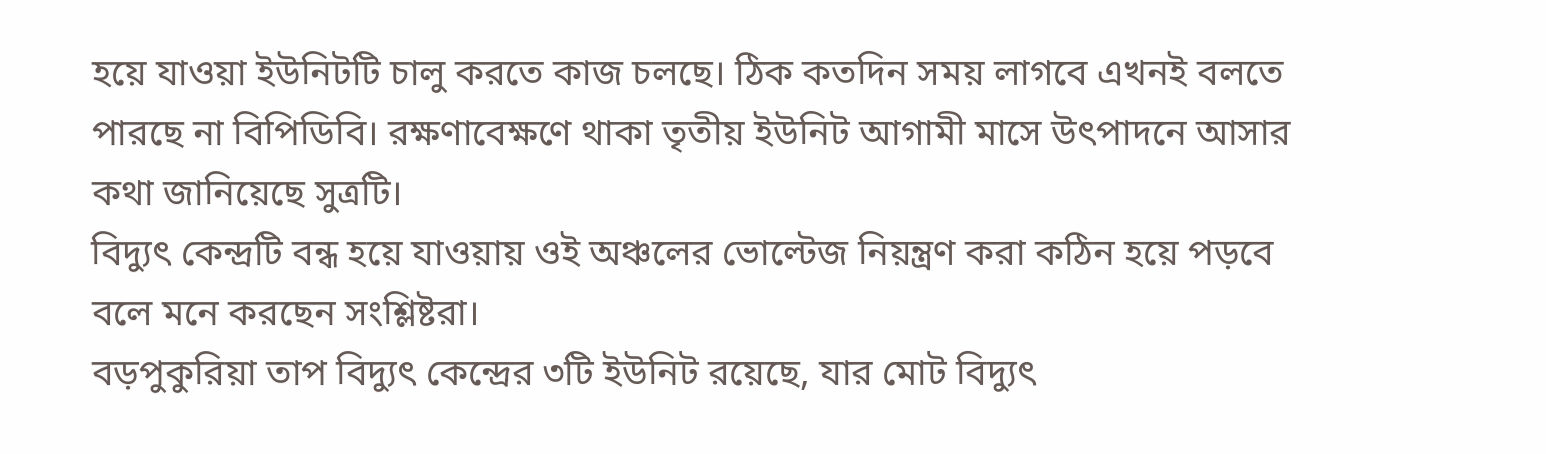হয়ে যাওয়া ইউনিটটি চালু করতে কাজ চলছে। ঠিক কতদিন সময় লাগবে এখনই বলতে পারছে না বিপিডিবি। রক্ষণাবেক্ষণে থাকা তৃতীয় ইউনিট আগামী মাসে উৎপাদনে আসার কথা জানিয়েছে সুত্রটি।
বিদ্যুৎ কেন্দ্রটি বন্ধ হয়ে যাওয়ায় ওই অঞ্চলের ভোল্টেজ নিয়ন্ত্রণ করা কঠিন হয়ে পড়বে বলে মনে করছেন সংশ্লিষ্টরা।
বড়পুকুরিয়া তাপ বিদ্যুৎ কেন্দ্রের ৩টি ইউনিট রয়েছে, যার মোট বিদ্যুৎ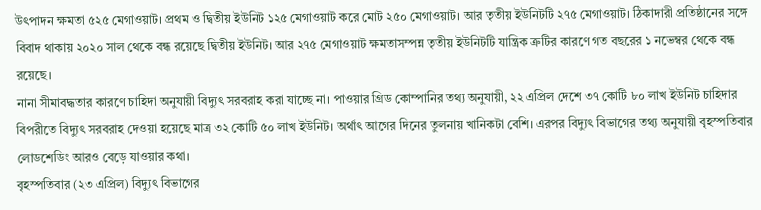উৎপাদন ক্ষমতা ৫২৫ মেগাওয়াট। প্রথম ও দ্বিতীয় ইউনিট ১২৫ মেগাওয়াট করে মোট ২৫০ মেগাওয়াট। আর তৃতীয় ইউনিটটি ২৭৫ মেগাওয়াট। ঠিকাদারী প্রতিষ্ঠানের সঙ্গে বিবাদ থাকায় ২০২০ সাল থেকে বন্ধ রয়েছে দ্বিতীয় ইউনিট। আর ২৭৫ মেগাওয়াট ক্ষমতাসম্পন্ন তৃতীয় ইউনিটটি যান্ত্রিক ত্রুটির কারণে গত বছরের ১ নভেম্বর থেকে বন্ধ রয়েছে।
নানা সীমাবদ্ধতার কারণে চাহিদা অনুযায়ী বিদ্যুৎ সরবরাহ করা যাচ্ছে না। পাওয়ার গ্রিড কোম্পানির তথ্য অনুযায়ী, ২২ এপ্রিল দেশে ৩৭ কোটি ৮০ লাখ ইউনিট চাহিদার বিপরীতে বিদ্যুৎ সরবরাহ দেওয়া হয়েছে মাত্র ৩২ কোটি ৫০ লাখ ইউনিট। অর্থাৎ আগের দিনের তুলনায় খানিকটা বেশি। এরপর বিদ্যুৎ বিভাগের তথ্য অনুযায়ী বৃহস্পতিবার লোডশেডিং আরও বেড়ে যাওয়ার কথা।
বৃহস্পতিবার (২৩ এপ্রিল) বিদ্যুৎ বিভাগের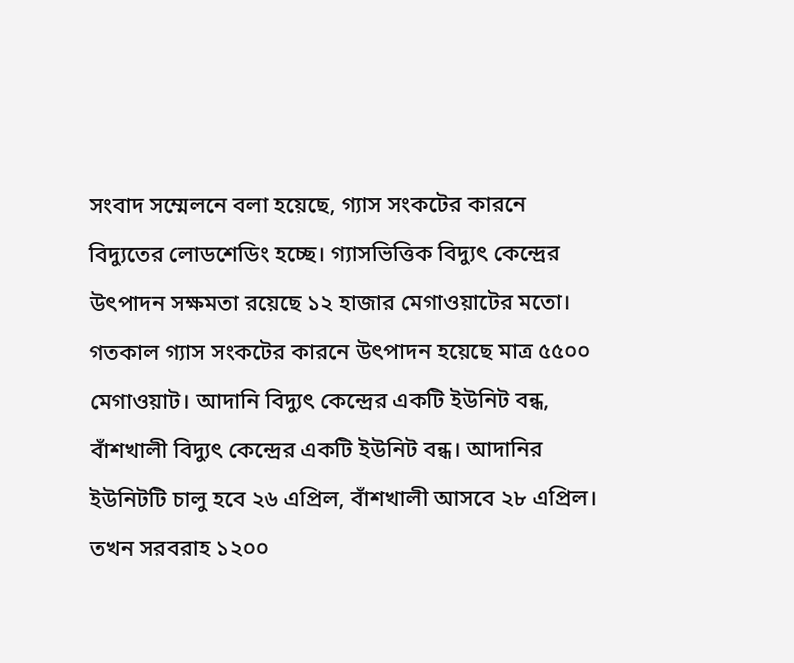সংবাদ সম্মেলনে বলা হয়েছে, গ্যাস সংকটের কারনে বিদ্যুতের লোডশেডিং হচ্ছে। গ্যাসভিত্তিক বিদ্যুৎ কেন্দ্রের উৎপাদন সক্ষমতা রয়েছে ১২ হাজার মেগাওয়াটের মতো। গতকাল গ্যাস সংকটের কারনে উৎপাদন হয়েছে মাত্র ৫৫০০ মেগাওয়াট। আদানি বিদ্যুৎ কেন্দ্রের একটি ইউনিট বন্ধ, বাঁশখালী বিদ্যুৎ কেন্দ্রের একটি ইউনিট বন্ধ। আদানির ইউনিটটি চালু হবে ২৬ এপ্রিল, বাঁশখালী আসবে ২৮ এপ্রিল। তখন সরবরাহ ১২০০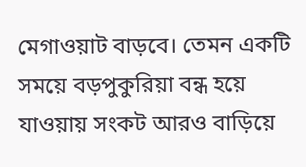মেগাওয়াট বাড়বে। তেমন একটি সময়ে বড়পুকুরিয়া বন্ধ হয়ে যাওয়ায় সংকট আরও বাড়িয়ে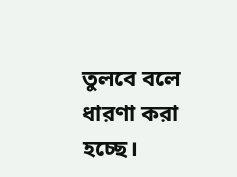তুলবে বলে ধারণা করা হচ্ছে।